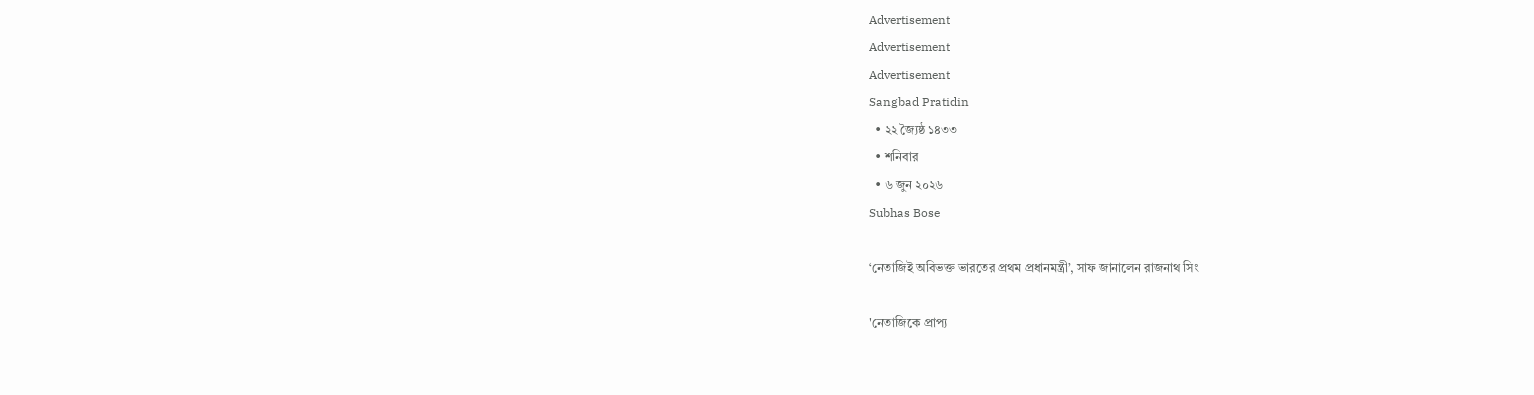Advertisement
Advertisement
Advertisement
Sangbad Pratidin
  • ২২ জ্যৈষ্ঠ ১৪৩৩
  • শনিবার
  • ৬ জুন ২০২৬
Subhas Bose

‘নেতাজিই অবিভক্ত ভারতের প্রথম প্রধানমন্ত্রী’, সাফ জানালেন রাজনাথ সিং

'নেতাজিকে প্রাপ্য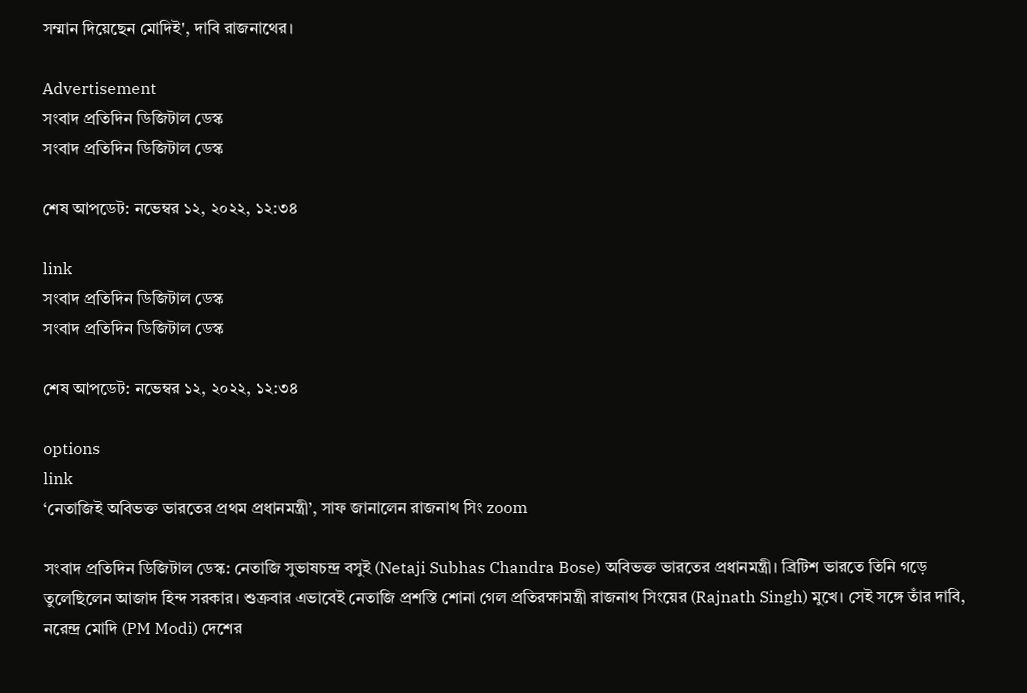সম্মান দিয়েছেন মোদিই', দাবি রাজনাথের।

Advertisement
সংবাদ প্রতিদিন ডিজিটাল ডেস্ক
সংবাদ প্রতিদিন ডিজিটাল ডেস্ক

শেষ আপডেট: নভেম্বর ১২, ২০২২, ১২:৩৪

link
সংবাদ প্রতিদিন ডিজিটাল ডেস্ক
সংবাদ প্রতিদিন ডিজিটাল ডেস্ক

শেষ আপডেট: নভেম্বর ১২, ২০২২, ১২:৩৪

options
link
‘নেতাজিই অবিভক্ত ভারতের প্রথম প্রধানমন্ত্রী’, সাফ জানালেন রাজনাথ সিং zoom

সংবাদ প্রতিদিন ডিজিটাল ডেস্ক: নেতাজি সুভাষচন্দ্র বসুই (Netaji Subhas Chandra Bose) অবিভক্ত ভারতের প্রধানমন্ত্রী। ব্রিটিশ ভারতে তিনি গড়ে তুলেছিলেন আজাদ হিন্দ সরকার। শুক্রবার এভাবেই নেতাজি প্রশস্তি শোনা গেল প্রতিরক্ষামন্ত্রী রাজনাথ সিংয়ের (Rajnath Singh) মুখে। সেই সঙ্গে তাঁর দাবি, নরেন্দ্র মোদি (PM Modi) দেশের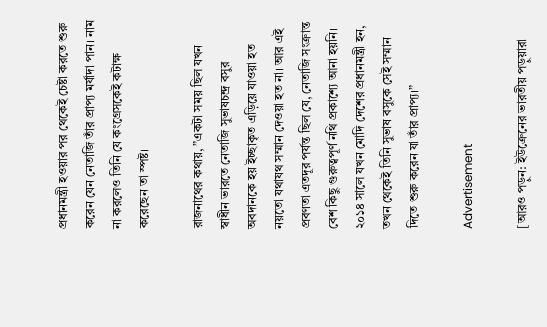প্রধানমন্ত্রী হওয়ার পর থেকেই চেষ্টা করতে শুরু করেন যেন নেতাজি তাঁর প্রাপ্য মর্যাদা পান। নাম না করলেও তিনি যে কংগ্রেসকেই কটাক্ষ করেছেন তা স্পষ্ট।

রাজনাথের কথায়, ”একটা সময় ছিল যখন স্বাধীন ভারতে নেতাজি সুভাষচন্দ্র বসুর অবদানকে হয় ইচ্ছাকৃত এড়িয়ে যাওয়া হত নয়তো যথাযথ সম্মান দেওয়া হত না। আর এই প্রবণতা এতদূর পর্যন্ত ছিল যে, নেতাজি সংক্রান্ত বেশ কিছু গুরুত্বপূর্ণ নথি প্রকাশ্যে আনা হয়নি। ২০১৪ সালে যখন মোদি দেশের প্রধানমন্ত্রী হন, তখন থেকেই তিনি সুভাষ বসুকে সেই সম্মান দিতে শুরু করেন যা তাঁর প্রাপ্য।”

Advertisement

[আরও পড়ুন: ইউক্রেনের ভারতীয় পড়ুয়ারা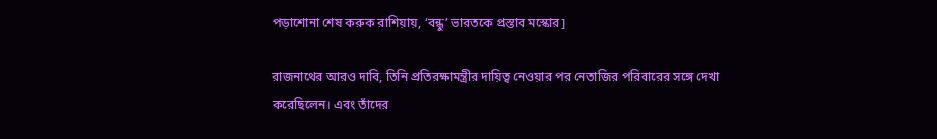পড়াশোনা শেষ করুক রাশিয়ায়, ‘বন্ধু’ ভারতকে প্রস্তাব মস্কোর]

রাজনাথের আরও দাবি, তিনি প্রতিরক্ষামন্ত্রীর দায়িত্ব নেওয়ার পর নেতাজির পরিবারের সঙ্গে দেখা করেছিলেন। এবং তাঁদের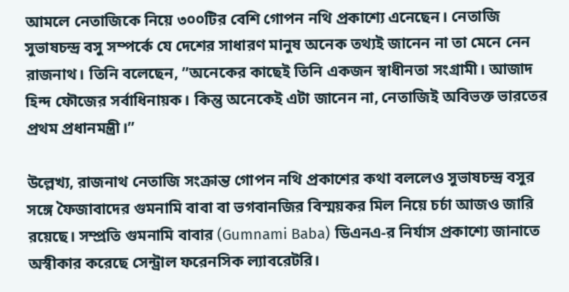আমলে নেতাজিকে নিয়ে ৩০০টির বেশি গোপন নথি প্রকাশ্যে এনেছেন। নেতাজি সুভাষচন্দ্র বসু সম্পর্কে যে দেশের সাধারণ মানুষ অনেক তথ্যই জানেন না তা মেনে নেন রাজনাথ। তিনি বলেছেন, ”অনেকের কাছেই তিনি একজন স্বাধীনতা সংগ্রামী। আজাদ হিন্দ ফৌজের সর্বাধিনায়ক। কিন্তু অনেকেই এটা জানেন না, নেতাজিই অবিভক্ত ভারতের প্রথম প্রধানমন্ত্রী।”

উল্লেখ্য, রাজনাথ নেতাজি সংক্রান্ত গোপন নথি প্রকাশের কথা বললেও সুভাষচন্দ্র বসুর সঙ্গে ফৈজাবাদের গুমনামি বাবা বা ভগবানজির বিস্ময়কর মিল নিয়ে চর্চা আজও জারি রয়েছে। সম্প্রতি গুমনামি বাবার (Gumnami Baba) ডিএনএ-র নির্যাস প্রকাশ্যে জানাতে অস্বীকার করেছে সেন্ট্রাল ফরেনসিক ল‌্যাবরেটরি।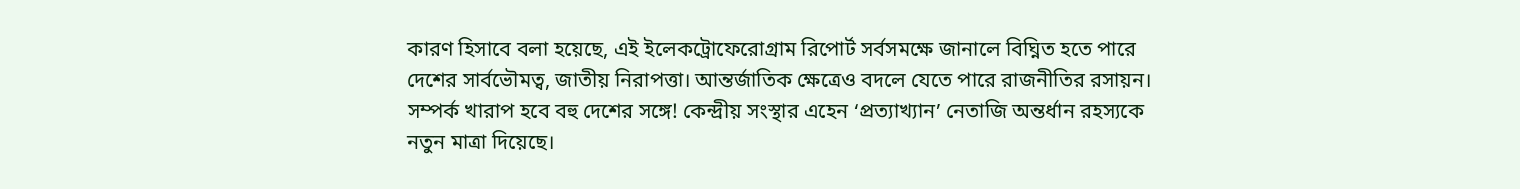কারণ হিসাবে বলা হয়েছে, এই ইলেকট্রোফেরোগ্রাম রিপোর্ট সর্বসমক্ষে জানালে বিঘ্নিত হতে পারে দেশের সার্বভৌমত্ব, জাতীয় নিরাপত্তা। আন্তর্জাতিক ক্ষেত্রেও বদলে যেতে পারে রাজনীতির রসায়ন। সম্পর্ক খারাপ হবে বহু দেশের সঙ্গে! কেন্দ্রীয় সংস্থার এহেন ‘প্রত‌্যাখ‌্যান’ নেতাজি অন্তর্ধান রহস‌্যকে নতুন মাত্রা দিয়েছে।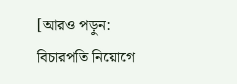[আরও পড়ুন: বিচারপতি নিয়োগে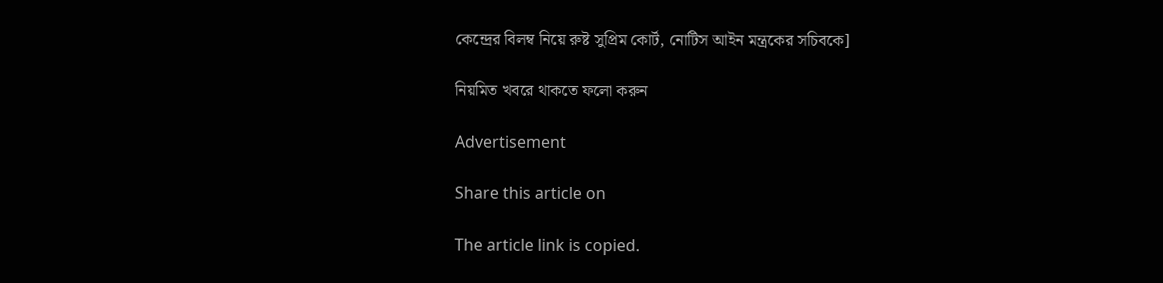কেন্দ্রের বিলম্ব নিয়ে রুষ্ট সুপ্রিম কোর্ট, নোটিস আইন মন্ত্রকের সচিবকে]

নিয়মিত খবরে থাকতে ফলো করুন

Advertisement

Share this article on

The article link is copied.